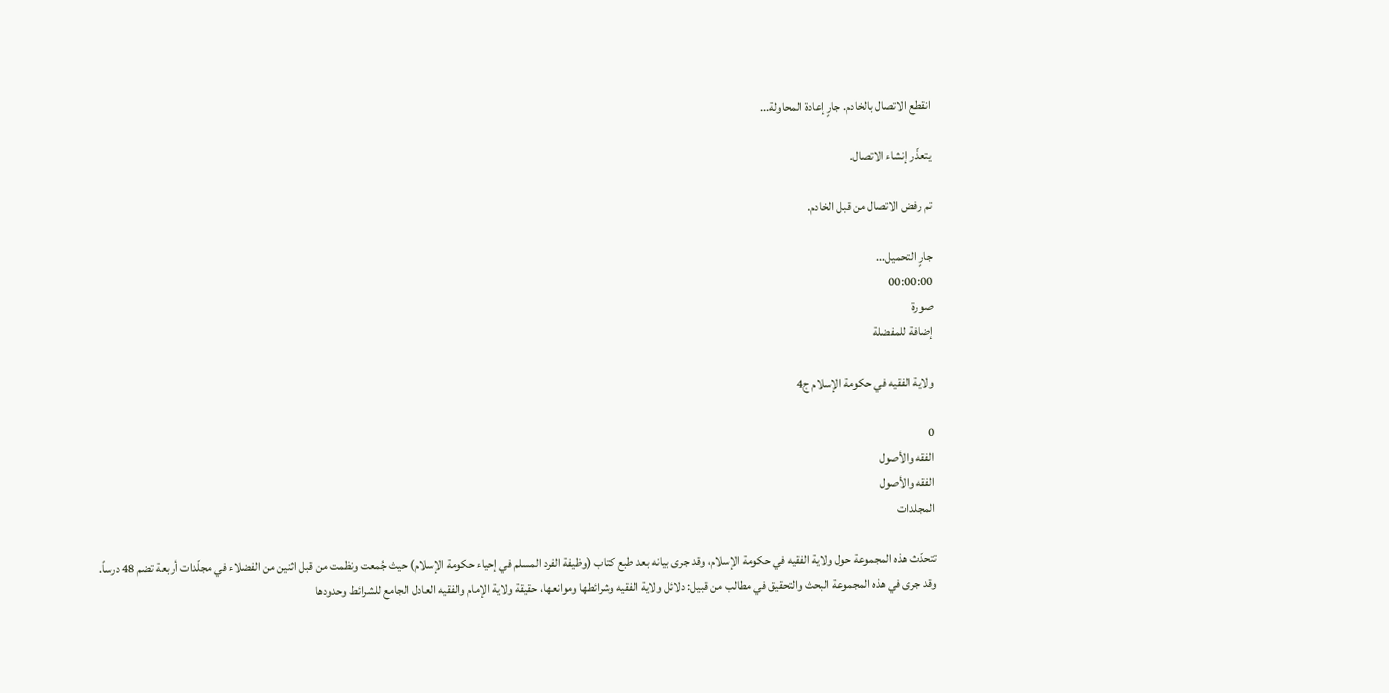انقطع الاتصال بالخادم. جارٍ إعادة المحاولة...

يتعذّر إنشاء الاتصال.

تم رفض الاتصال من قبل الخادم.

جارٍ التحميل...
00:00:00
صورة
إضافة للمفضلة

ولاية‌ الفقيه‌ في‌ حكومة‌ الإسلام ج4

0
الفقه والأصول
الفقه والأصول
المجلدات

تتحدّث هذه المجموعة حول ولاية الفقيه في حكومة الإسلام، وقد جرى بيانه بعد طبع كتاب (وظيفة الفرد المسلم في إحياء حكومة الإسلام) حيث جُمعت ونظمت من قبل اثنين من الفضلاء في مجلّدات أربعة تضم 48 درساً. وقد جرى في هذه المجموعة البحث والتحقيق في مطالب من قبيل: دلائل ولاية الفقيه وشرائطها وموانعها، حقيقة ولاية الإمام والفقيه العادل الجامع للشرائط وحدودها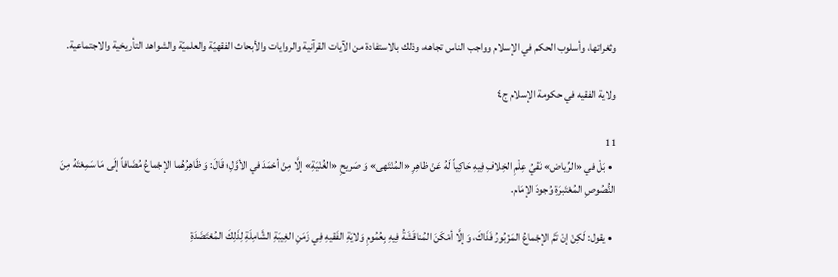وثغراتها، وأسلوب الحكم في الإسلام وواجب الناس تجاهه، وذلك بالاستفادة من الآيات القرآنية والروايات والأبحاث الفقهيّة والعلميّة والشواهد التأريخية والاجتماعية.

ولاية‌ الفقيه‌ في‌ حكومة‌ الإسلام ج٤

11
  • بَلْ في «الرِّياض» نَفْيُ عِلْمِ الخِلافِ فِيهِ حَاكِياً لَهُ عَنْ ظاهِرِ «المُنْتَهى» وَ صَريحِ «الغُنْيَةِ» إلَّا مِنْ أحْمَدَ في الأوَّلِ؛ قَالَ: وَ ظَاهِرُهُما الإجْماعُ مُضَافاً إلَى مَا سَمِعْتَهُ مِنَ النُّصُوصِ المُعْتَبرَةِ وُجودَ الإمَام.

  • يقول: لَكِنْ إنْ تَمَّ الإجْماعُ المَزْبُورُ فَذَاكَ، وَ إلَّا أمْكَنَ المُناقَشَةُ فِيهِ بِعُمُومِ وَلايَةِ الفَقيهِ فِي زَمَنِ الغِيبَةِ الشَّامِلَةِ لِذَلِكَ المُعْتَضَدَةِ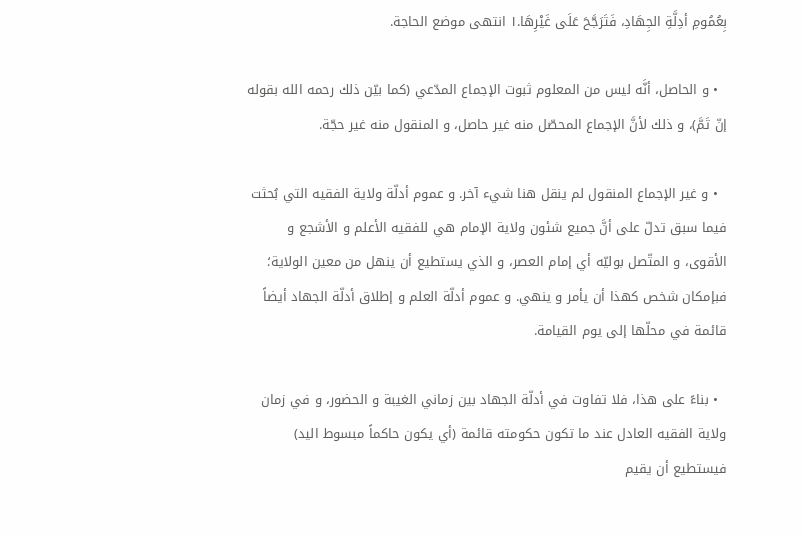بِعُمُومِ أدِلَّةِ الجِهَادِ، فَتَرَجَّحَ عَلَى غَيْرِهَا.۱ انتهى موضع الحاجة.

  • و الحاصل، أنَّه ليس من المعلوم ثبوت الإجماع المدّعي (كما بيّن ذلك رحمه الله بقوله إنّ تَمَّ)، و ذلك لأنَّ الإجماع المحصّل منه غير حاصل، و المنقول منه غير حجّة.

  • و غير الإجماع المنقول لم ينقل هنا شي‌ء آخر. و عموم أدلّة ولاية الفقيه التي بُحثت فيما سبق تدلّ على أنَّ جميع شئون ولاية الإمام هي للفقيه الأعلم و الأشجع و الأقوى، و المتّصل بوليّه أي إمام العصر، و الذي يستطيع أن ينهل من معين الولاية؛ فبإمكان شخص كهذا أن يأمر و ينهي. و عموم أدلّة العلم و إطلاق أدلّة الجهاد أيضاً قائمة في محلّها إلى يوم القيامة.

  • بناءً على هذا، فلا تفاوت في أدلّة الجهاد بين زماني الغيبة و الحضور، و في زمان ولاية الفقيه العادل عند ما تكون حكومته قائمة (أي يكون حاكماً مبسوط اليد) فيستطيع أن يقيم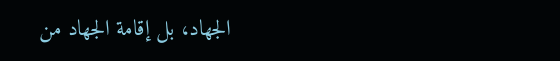الجهاد، بل إقامة الجهاد من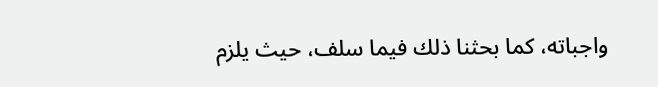واجباته، كما بحثنا ذلك فيما سلف، حيث يلزم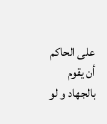على الحاكم أن يقوم بالجهاد و لو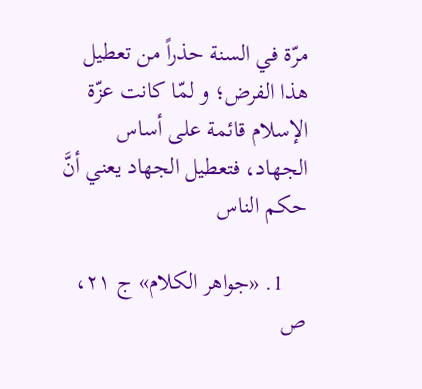مرّة في السنة حذراً من تعطيل هذا الفرض؛ و لمّا كانت عزّة الإسلام قائمة على أساس الجهاد، فتعطيل الجهاد يعني أنَّ حكم الناس‌

    1. «جواهر الكلام» ج ٢۱، ص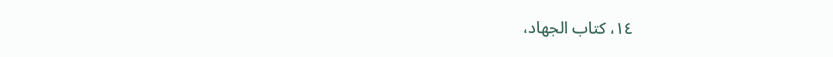۱٤، كتاب الجهاد،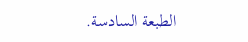الطبعة السادسة.